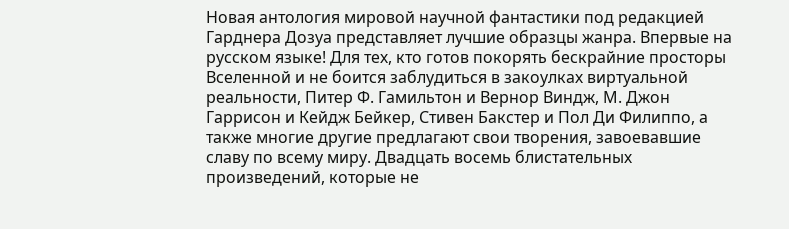Новая антология мировой научной фантастики под редакцией Гарднера Дозуа представляет лучшие образцы жанра. Впервые на русском языке! Для тех, кто готов покорять бескрайние просторы Вселенной и не боится заблудиться в закоулках виртуальной реальности, Питер Ф. Гамильтон и Вернор Виндж, М. Джон Гаррисон и Кейдж Бейкер, Стивен Бакстер и Пол Ди Филиппо, а также многие другие предлагают свои творения, завоевавшие славу по всему миру. Двадцать восемь блистательных произведений, которые не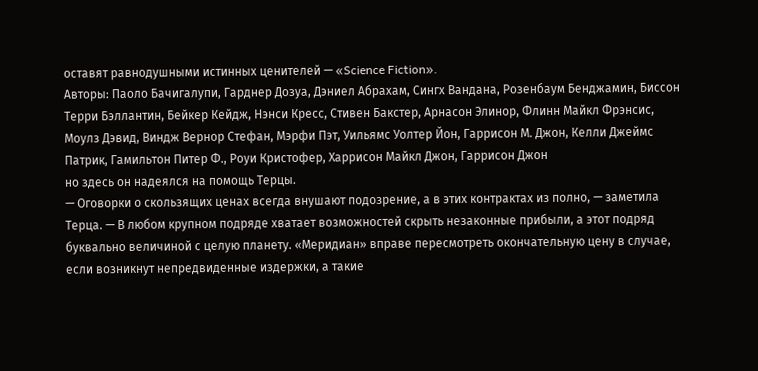оставят равнодушными истинных ценителей — «Science Fiction».
Авторы: Паоло Бачигалупи, Гарднер Дозуа, Дэниел Абрахам, Сингх Вандана, Розенбаум Бенджамин, Биссон Терри Бэллантин, Бейкер Кейдж, Нэнси Кресс, Стивен Бакстер, Арнасон Элинор, Флинн Майкл Фрэнсис, Моулз Дэвид, Виндж Вернор Стефан, Мэрфи Пэт, Уильямс Уолтер Йон, Гаррисон М. Джон, Келли Джеймс Патрик, Гамильтон Питер Ф., Роуи Кристофер, Харрисон Майкл Джон, Гаррисон Джон
но здесь он надеялся на помощь Терцы.
— Оговорки о скользящих ценах всегда внушают подозрение, а в этих контрактах из полно, — заметила Терца. — В любом крупном подряде хватает возможностей скрыть незаконные прибыли, а этот подряд буквально величиной с целую планету. «Меридиан» вправе пересмотреть окончательную цену в случае, если возникнут непредвиденные издержки, а такие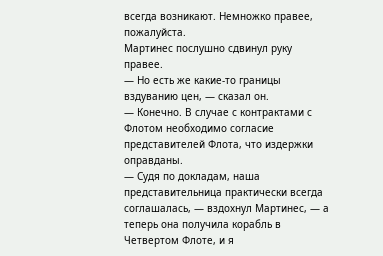всегда возникают. Немножко правее, пожалуйста.
Мартинес послушно сдвинул руку правее.
— Но есть же какие-то границы вздуванию цен, — сказал он.
— Конечно. В случае с контрактами с Флотом необходимо согласие представителей Флота, что издержки оправданы.
— Судя по докладам, наша представительница практически всегда соглашалась, — вздохнул Мартинес, — а теперь она получила корабль в Четвертом Флоте, и я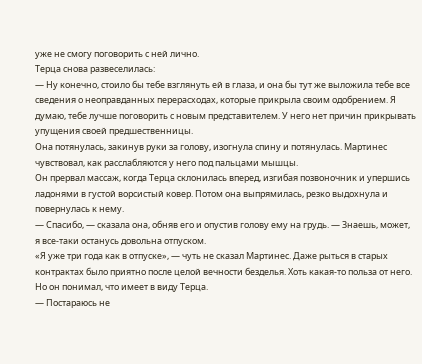уже не смогу поговорить с ней лично.
Терца снова развеселилась:
— Ну конечно, стоило бы тебе взглянуть ей в глаза, и она бы тут же выложила тебе все сведения о неоправданных перерасходах, которые прикрыла своим одобрением. Я думаю, тебе лучше поговорить с новым представителем. У него нет причин прикрывать упущения своей предшественницы.
Она потянулась, закинув руки за голову, изогнула спину и потянулась. Мартинес чувствовал, как расслабляются у него под пальцами мышцы.
Он прервал массаж, когда Терца склонилась вперед, изгибая позвоночник и упершись ладонями в густой ворсистый ковер. Потом она выпрямилась, резко выдохнула и повернулась к нему.
— Спасибо, — сказала она, обняв его и опустив голову ему на грудь. — Знаешь, может, я все-таки останусь довольна отпуском.
«Я уже три года как в отпуске», — чуть не сказал Мартинес. Даже рыться в старых контрактах было приятно после целой вечности безделья. Хоть какая-то польза от него.
Но он понимал, что имеет в виду Терца.
— Постараюсь не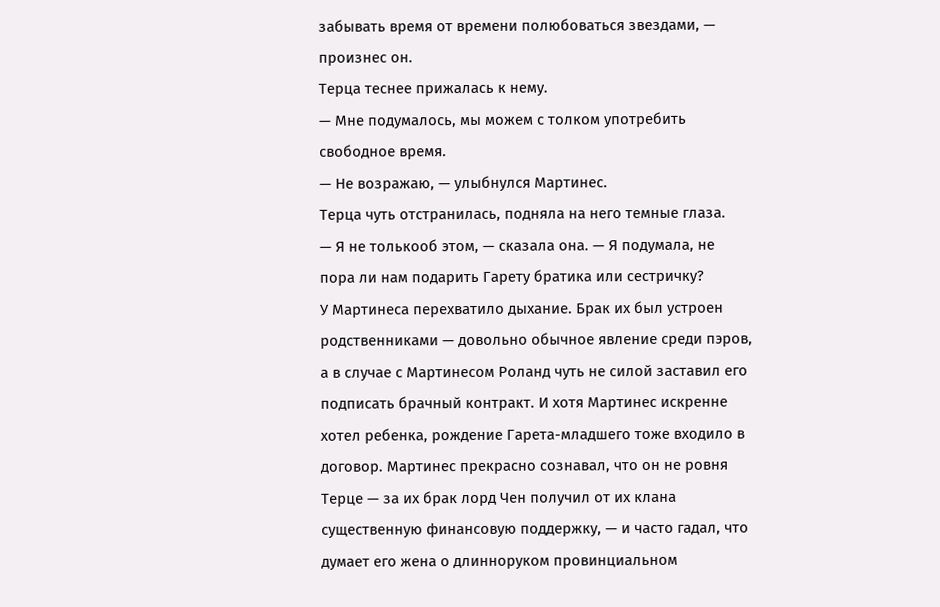забывать время от времени полюбоваться звездами, — произнес он.
Терца теснее прижалась к нему.
— Мне подумалось, мы можем с толком употребить свободное время.
— Не возражаю, — улыбнулся Мартинес.
Терца чуть отстранилась, подняла на него темные глаза.
— Я не толькооб этом, — сказала она. — Я подумала, не пора ли нам подарить Гарету братика или сестричку?
У Мартинеса перехватило дыхание. Брак их был устроен родственниками — довольно обычное явление среди пэров, а в случае с Мартинесом Роланд чуть не силой заставил его подписать брачный контракт. И хотя Мартинес искренне хотел ребенка, рождение Гарета-младшего тоже входило в договор. Мартинес прекрасно сознавал, что он не ровня Терце — за их брак лорд Чен получил от их клана существенную финансовую поддержку, — и часто гадал, что думает его жена о длинноруком провинциальном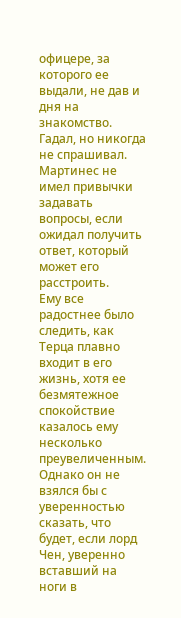офицере, за которого ее выдали, не дав и дня на знакомство.
Гадал, но никогда не спрашивал. Мартинес не имел привычки задавать вопросы, если ожидал получить ответ, который может его расстроить.
Ему все радостнее было следить, как Терца плавно входит в его жизнь, хотя ее безмятежное спокойствие казалось ему несколько преувеличенным. Однако он не взялся бы с уверенностью сказать, что будет, если лорд Чен, уверенно вставший на ноги в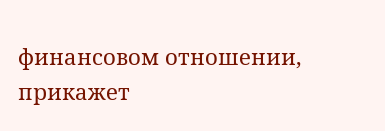финансовом отношении, прикажет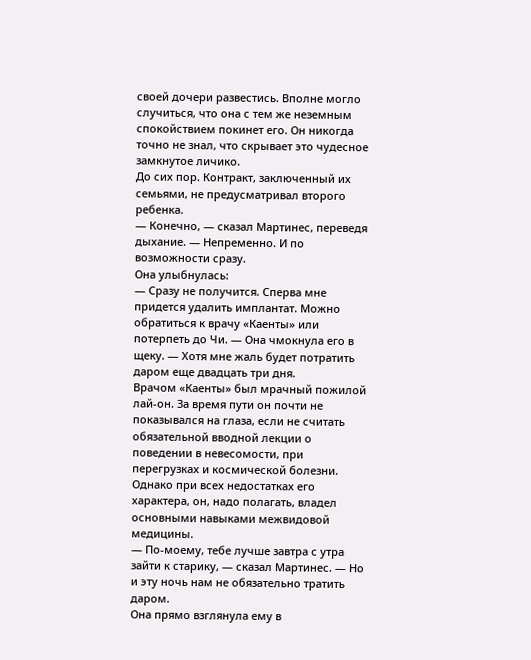своей дочери развестись. Вполне могло случиться, что она с тем же неземным спокойствием покинет его. Он никогда точно не знал, что скрывает это чудесное замкнутое личико.
До сих пор. Контракт, заключенный их семьями, не предусматривал второго ребенка.
— Конечно, — сказал Мартинес, переведя дыхание. — Непременно. И по возможности сразу.
Она улыбнулась:
— Сразу не получится. Сперва мне придется удалить имплантат. Можно обратиться к врачу «Каенты» или потерпеть до Чи. — Она чмокнула его в щеку. — Хотя мне жаль будет потратить даром еще двадцать три дня.
Врачом «Каенты» был мрачный пожилой лай-он. За время пути он почти не показывался на глаза, если не считать обязательной вводной лекции о поведении в невесомости, при перегрузках и космической болезни. Однако при всех недостатках его характера, он, надо полагать, владел основными навыками межвидовой медицины.
— По-моему, тебе лучше завтра с утра зайти к старику, — сказал Мартинес. — Но и эту ночь нам не обязательно тратить даром.
Она прямо взглянула ему в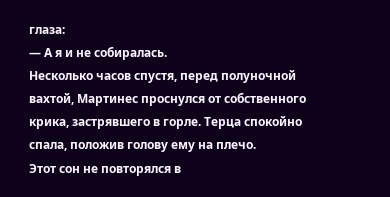глаза:
— А я и не собиралась.
Несколько часов спустя, перед полуночной вахтой, Мартинес проснулся от собственного крика, застрявшего в горле. Терца спокойно спала, положив голову ему на плечо.
Этот сон не повторялся в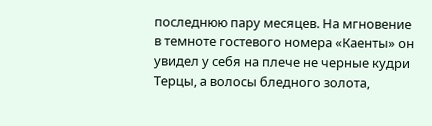последнюю пару месяцев. На мгновение в темноте гостевого номера «Каенты» он увидел у себя на плече не черные кудри Терцы, а волосы бледного золота,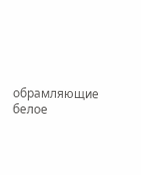обрамляющие белое